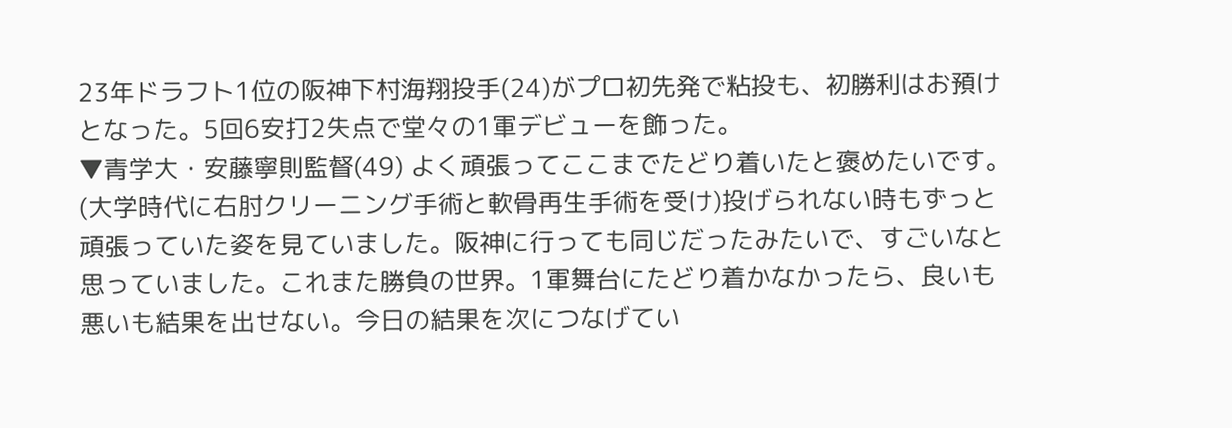23年ドラフト1位の阪神下村海翔投手(24)がプロ初先発で粘投も、初勝利はお預けとなった。5回6安打2失点で堂々の1軍デビューを飾った。
▼青学大・安藤寧則監督(49) よく頑張ってここまでたどり着いたと褒めたいです。(大学時代に右肘クリーニング手術と軟骨再生手術を受け)投げられない時もずっと頑張っていた姿を見ていました。阪神に行っても同じだったみたいで、すごいなと思っていました。これまた勝負の世界。1軍舞台にたどり着かなかったら、良いも悪いも結果を出せない。今日の結果を次につなげてい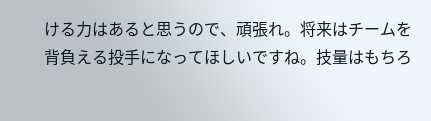ける力はあると思うので、頑張れ。将来はチームを背負える投手になってほしいですね。技量はもちろ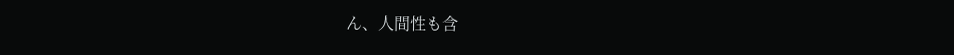ん、人間性も含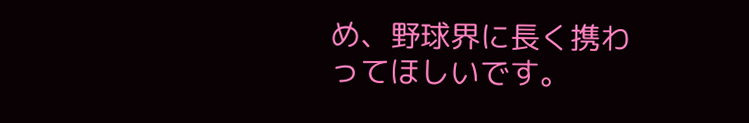め、野球界に長く携わってほしいです。